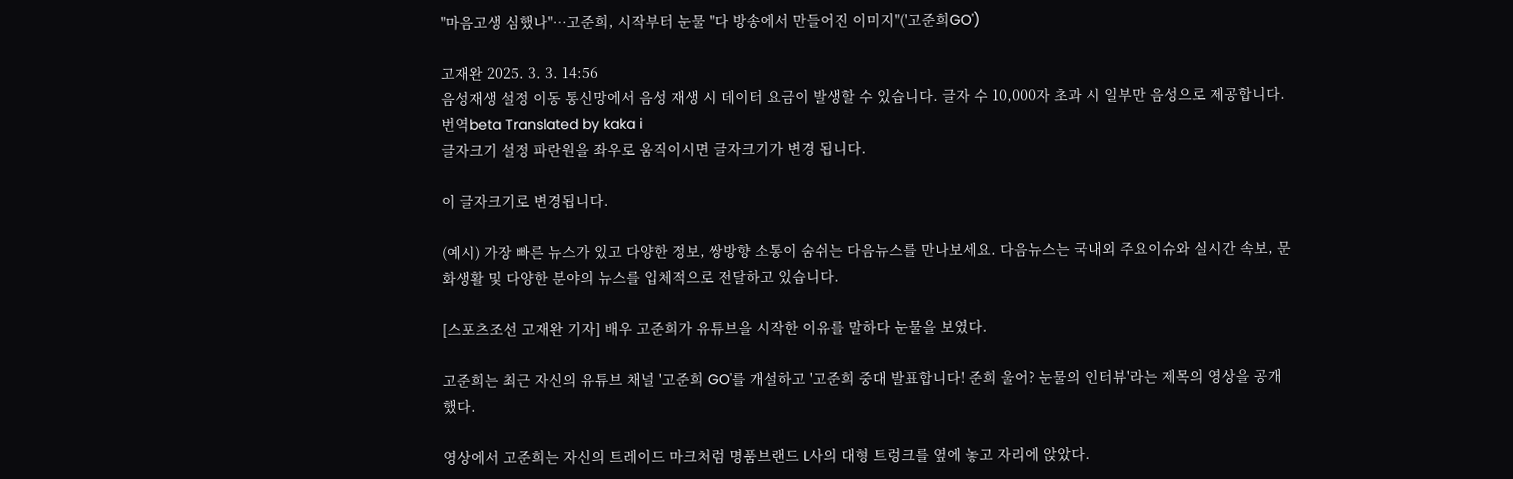"마음고생 심했나"…고준희, 시작부터 눈물 "다 방송에서 만들어진 이미지"('고준희GO')

고재완 2025. 3. 3. 14:56
음성재생 설정 이동 통신망에서 음성 재생 시 데이터 요금이 발생할 수 있습니다. 글자 수 10,000자 초과 시 일부만 음성으로 제공합니다.
번역beta Translated by kaka i
글자크기 설정 파란원을 좌우로 움직이시면 글자크기가 변경 됩니다.

이 글자크기로 변경됩니다.

(예시) 가장 빠른 뉴스가 있고 다양한 정보, 쌍방향 소통이 숨쉬는 다음뉴스를 만나보세요. 다음뉴스는 국내외 주요이슈와 실시간 속보, 문화생활 및 다양한 분야의 뉴스를 입체적으로 전달하고 있습니다.

[스포츠조선 고재완 기자] 배우 고준희가 유튜브을 시작한 이유를 말하다 눈물을 보였다.

고준희는 최근 자신의 유튜브 채널 '고준희 GO'를 개설하고 '고준희 중대 발표합니다! 준희 울어? 눈물의 인터뷰'라는 제목의 영상을 공개했다.

영상에서 고준희는 자신의 트레이드 마크처럼 명품브랜드 L사의 대형 트렁크를 옆에 놓고 자리에 앉았다.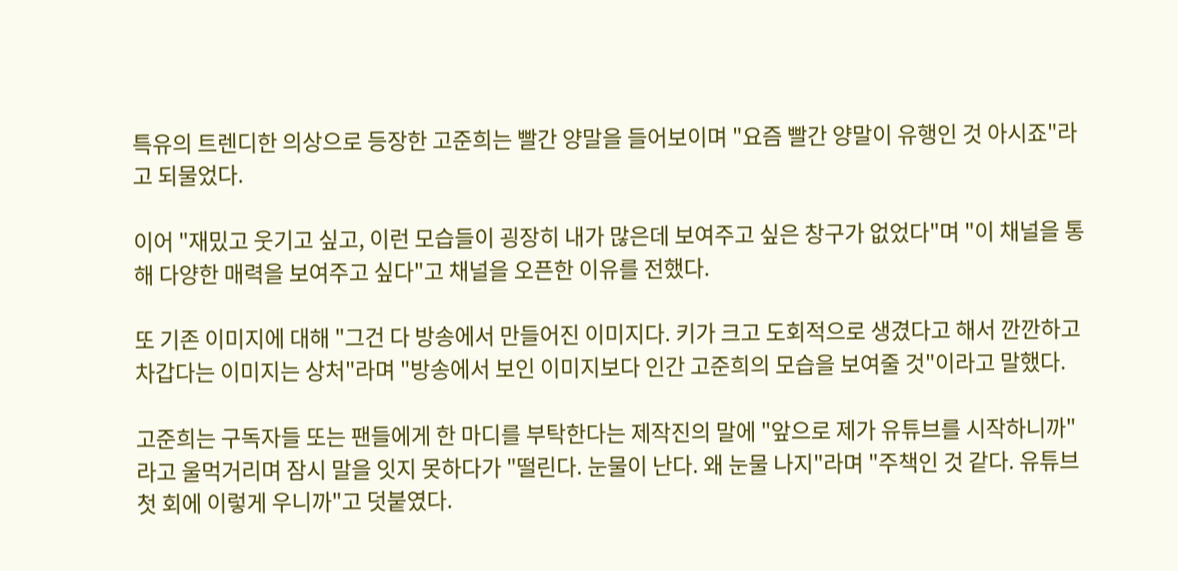특유의 트렌디한 의상으로 등장한 고준희는 빨간 양말을 들어보이며 "요즘 빨간 양말이 유행인 것 아시죠"라고 되물었다.

이어 "재밌고 웃기고 싶고, 이런 모습들이 굉장히 내가 많은데 보여주고 싶은 창구가 없었다"며 "이 채널을 통해 다양한 매력을 보여주고 싶다"고 채널을 오픈한 이유를 전했다.

또 기존 이미지에 대해 "그건 다 방송에서 만들어진 이미지다. 키가 크고 도회적으로 생겼다고 해서 깐깐하고 차갑다는 이미지는 상처"라며 "방송에서 보인 이미지보다 인간 고준희의 모습을 보여줄 것"이라고 말했다.

고준희는 구독자들 또는 팬들에게 한 마디를 부탁한다는 제작진의 말에 "앞으로 제가 유튜브를 시작하니까"라고 울먹거리며 잠시 말을 잇지 못하다가 "떨린다. 눈물이 난다. 왜 눈물 나지"라며 "주책인 것 같다. 유튜브 첫 회에 이렇게 우니까"고 덧붙였다.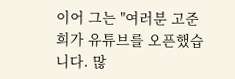이어 그는 "여러분 고준희가 유튜브를 오픈했습니다. 많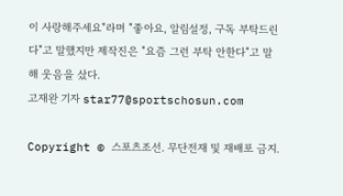이 사랑해주세요"라며 "좋아요, 알림설정, 구독 부탁드린다"고 말했지만 제작진은 "요즘 그런 부탁 안한다"고 말해 웃음을 샀다.
고재완 기자 star77@sportschosun.com

Copyright © 스포츠조선. 무단전재 및 재배포 금지.